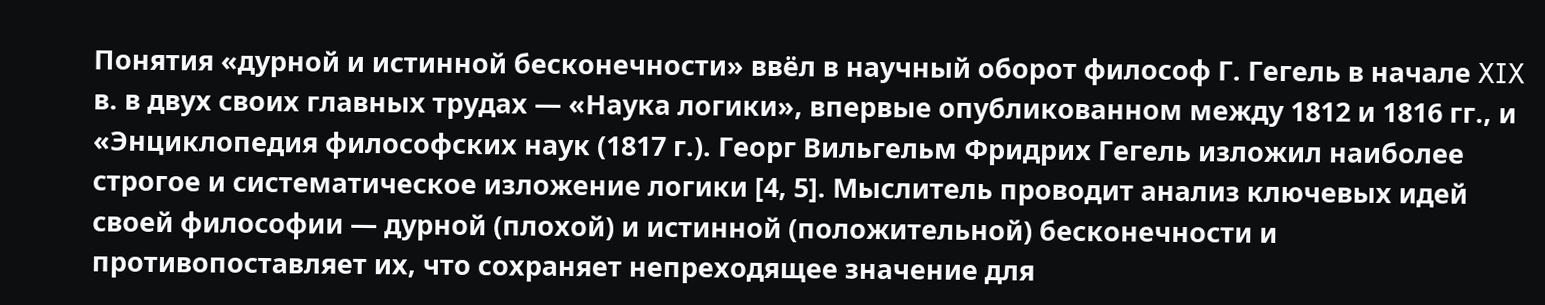Понятия «дурной и истинной бесконечности» ввёл в научный оборот философ Г. Гегель в начале XIX в. в двух своих главных трудах — «Наука логики», впервые опубликованном между 1812 и 1816 гг., и «Энциклопедия философских наук (1817 г.). Георг Вильгельм Фридрих Гегель изложил наиболее строгое и систематическое изложение логики [4, 5]. Мыслитель проводит анализ ключевых идей своей философии — дурной (плохой) и истинной (положительной) бесконечности и противопоставляет их, что сохраняет непреходящее значение для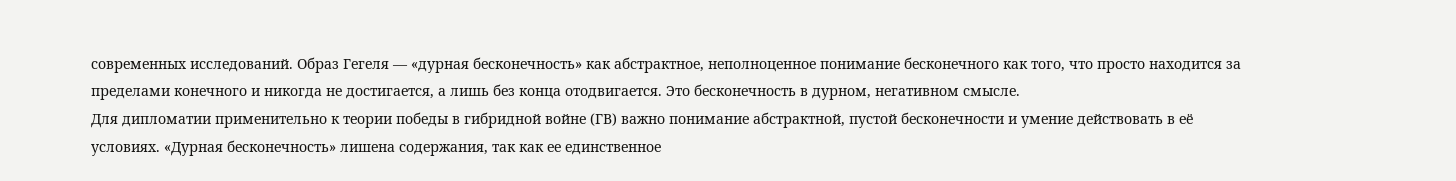современных исследований. Образ Гегеля — «дурная бесконечность» как абстрактное, неполноценное понимание бесконечного как того, что просто находится за пределами конечного и никогда не достигается, а лишь без конца отодвигается. Это бесконечность в дурном, негативном смысле.
Для дипломатии применительно к теории победы в гибридной войне (ГВ) важно понимание абстрактной, пустой бесконечности и умение действовать в её условиях. «Дурная бесконечность» лишена содержания, так как ее единственное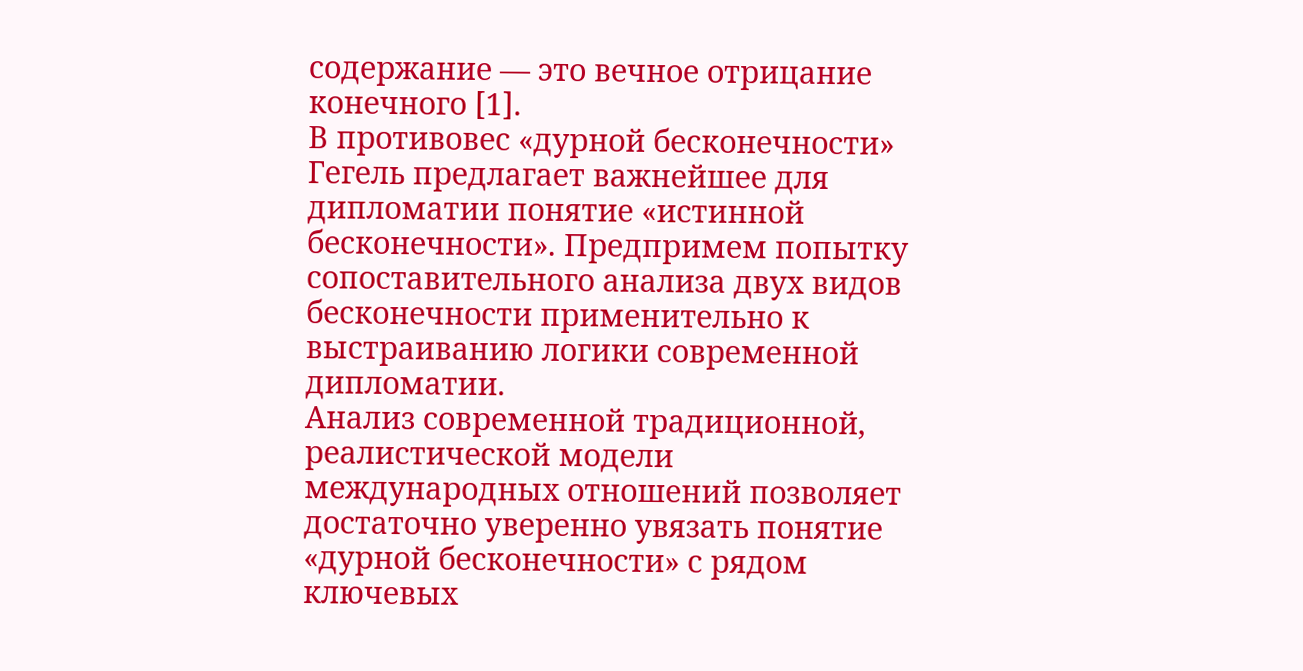содержание — это вечное отрицание конечного [1].
В противовес «дурной бесконечности» Гегель предлагает важнейшее для дипломатии понятие «истинной бесконечности». Предпримем попытку сопоставительного анализа двух видов бесконечности применительно к выстраиванию логики современной дипломатии.
Анализ современной традиционной, реалистической модели международных отношений позволяет достаточно уверенно увязать понятие «дурной бесконечности» с рядом ключевых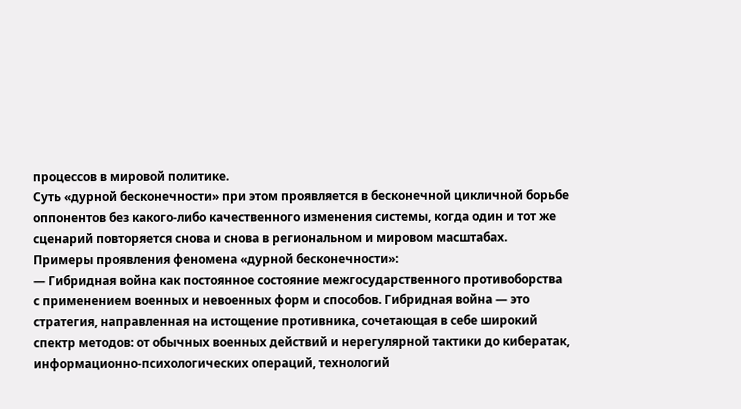процессов в мировой политике.
Суть «дурной бесконечности» при этом проявляется в бесконечной цикличной борьбе оппонентов без какого-либо качественного изменения системы, когда один и тот же сценарий повторяется снова и снова в региональном и мировом масштабах.
Примеры проявления феномена «дурной бесконечности»:
— Гибридная война как постоянное состояние межгосударственного противоборства с применением военных и невоенных форм и способов. Гибридная война — это стратегия, направленная на истощение противника, сочетающая в себе широкий спектр методов: от обычных военных действий и нерегулярной тактики до кибератак, информационно-психологических операций, технологий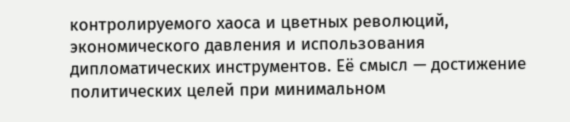контролируемого хаоса и цветных революций, экономического давления и использования дипломатических инструментов. Её смысл — достижение политических целей при минимальном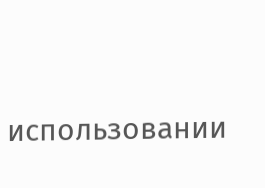использовании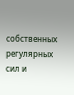собственных регулярных сил и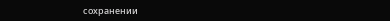сохранении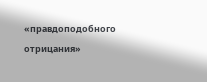«правдоподобного отрицания»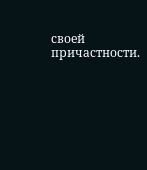своей причастности.